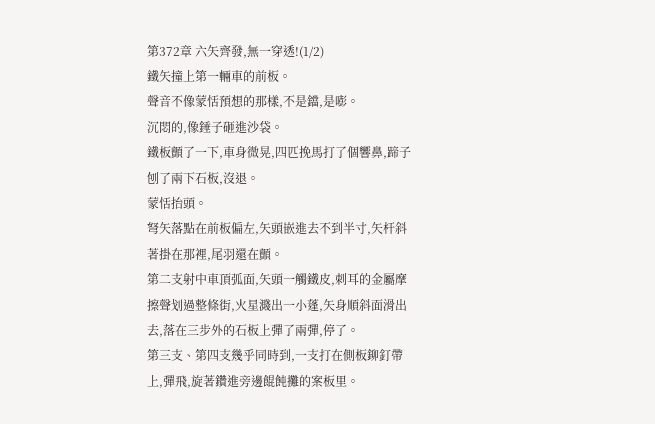第372章 六矢齊發,無一穿透!(1/2)
鐵矢撞上第一輛車的前板。
聲音不像蒙恬預想的那樣,不是鐺,是嘭。
沉悶的,像錘子砸進沙袋。
鐵板顫了一下,車身微晃,四匹挽馬打了個響鼻,蹄子刨了兩下石板,沒退。
蒙恬抬頭。
弩矢落點在前板偏左,矢頭嵌進去不到半寸,矢杆斜著掛在那裡,尾羽還在顫。
第二支射中車頂弧面,矢頭一觸鐵皮,刺耳的金屬摩擦聲划過整條街,火星濺出一小蓬,矢身順斜面滑出去,落在三步外的石板上彈了兩彈,停了。
第三支、第四支幾乎同時到,一支打在側板鉚釘帶上,彈飛,旋著鑽進旁邊餛飩攤的案板里。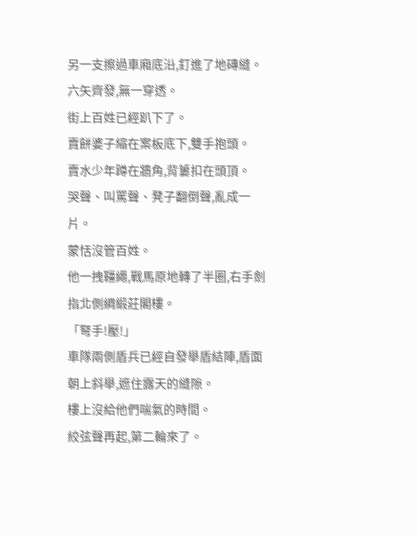另一支擦過車廂底沿,釘進了地磚縫。
六矢齊發,無一穿透。
街上百姓已經趴下了。
賣餅婆子縮在案板底下,雙手抱頭。
賣水少年蹲在牆角,背簍扣在頭頂。
哭聲、叫罵聲、凳子翻倒聲,亂成一片。
蒙恬沒管百姓。
他一拽韁繩,戰馬原地轉了半圈,右手劍指北側綢緞莊閣樓。
「弩手!壓!」
車隊兩側盾兵已經自發舉盾結陣,盾面朝上斜舉,遮住露天的縫隙。
樓上沒給他們喘氣的時間。
絞弦聲再起,第二輪來了。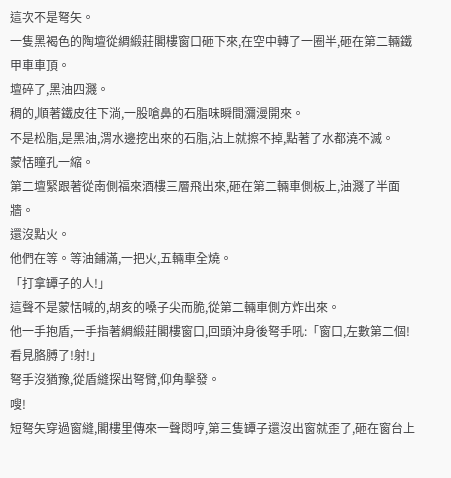這次不是弩矢。
一隻黑褐色的陶壇從綢緞莊閣樓窗口砸下來,在空中轉了一圈半,砸在第二輛鐵甲車車頂。
壇碎了,黑油四濺。
稠的,順著鐵皮往下淌,一股嗆鼻的石脂味瞬間瀰漫開來。
不是松脂,是黑油,渭水邊挖出來的石脂,沾上就擦不掉,點著了水都澆不滅。
蒙恬瞳孔一縮。
第二壇緊跟著從南側福來酒樓三層飛出來,砸在第二輛車側板上,油濺了半面牆。
還沒點火。
他們在等。等油鋪滿,一把火,五輛車全燒。
「打拿罈子的人!」
這聲不是蒙恬喊的,胡亥的嗓子尖而脆,從第二輛車側方炸出來。
他一手抱盾,一手指著綢緞莊閣樓窗口,回頭沖身後弩手吼:「窗口,左數第二個!看見胳膊了!射!」
弩手沒猶豫,從盾縫探出弩臂,仰角擊發。
嗖!
短弩矢穿過窗縫,閣樓里傳來一聲悶哼,第三隻罈子還沒出窗就歪了,砸在窗台上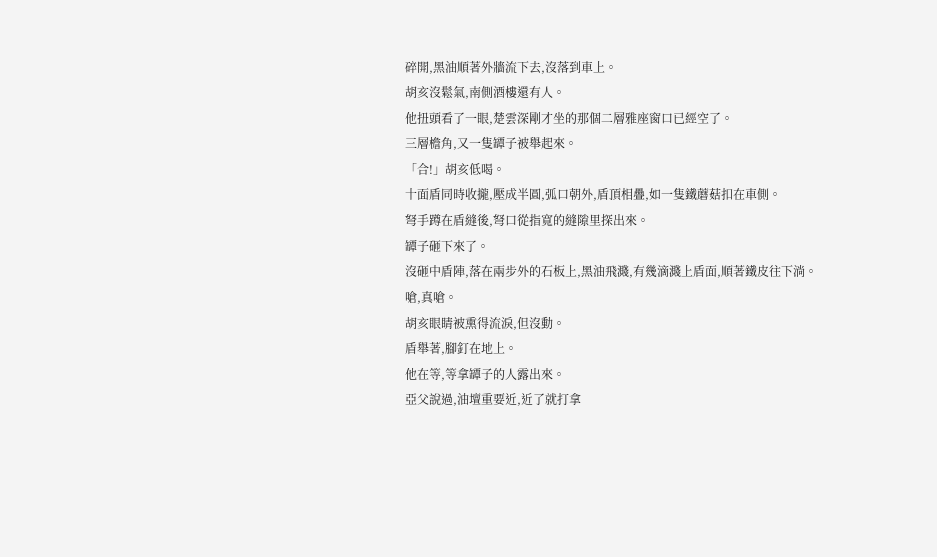碎開,黑油順著外牆流下去,沒落到車上。
胡亥沒鬆氣,南側酒樓還有人。
他扭頭看了一眼,楚雲深剛才坐的那個二層雅座窗口已經空了。
三層檐角,又一隻罈子被舉起來。
「合!」胡亥低喝。
十面盾同時收攏,壓成半圓,弧口朝外,盾頂相疊,如一隻鐵蘑菇扣在車側。
弩手蹲在盾縫後,弩口從指寬的縫隙里探出來。
罈子砸下來了。
沒砸中盾陣,落在兩步外的石板上,黑油飛濺,有幾滴濺上盾面,順著鐵皮往下淌。
嗆,真嗆。
胡亥眼睛被熏得流淚,但沒動。
盾舉著,腳釘在地上。
他在等,等拿罈子的人露出來。
亞父說過,油壇重要近,近了就打拿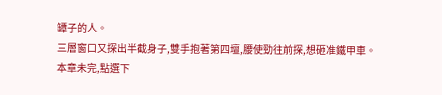罈子的人。
三層窗口又探出半截身子,雙手抱著第四壇,腰使勁往前探,想砸准鐵甲車。
本章未完,點選下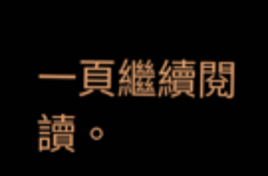一頁繼續閱讀。